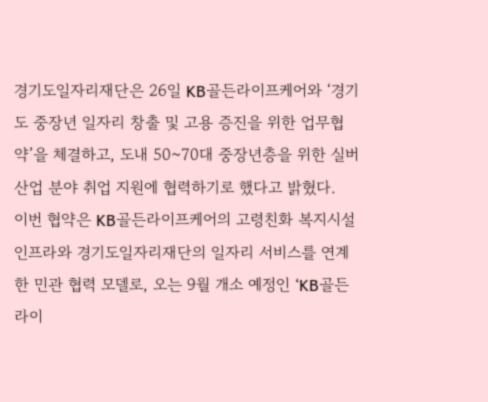경기도일자리재단은 26일 KB골든라이프케어와 ‘경기도 중장년 일자리 창출 및 고용 증진을 위한 업무협약’을 체결하고, 도내 50~70대 중장년층을 위한 실버산업 분야 취업 지원에 협력하기로 했다고 밝혔다.
이번 협약은 KB골든라이프케어의 고령친화 복지시설 인프라와 경기도일자리재단의 일자리 서비스를 연계한 민관 협력 모델로, 오는 9월 개소 예정인 ‘KB골든라이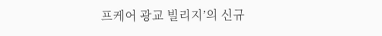프케어 광교 빌리지’의 신규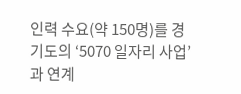인력 수요(약 150명)를 경기도의 ‘5070 일자리 사업’과 연계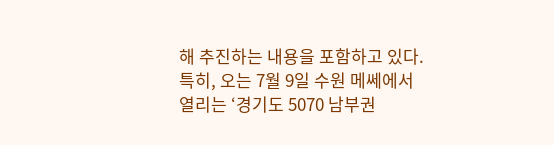해 추진하는 내용을 포함하고 있다.
특히, 오는 7월 9일 수원 메쎄에서 열리는 ‘경기도 5070 남부권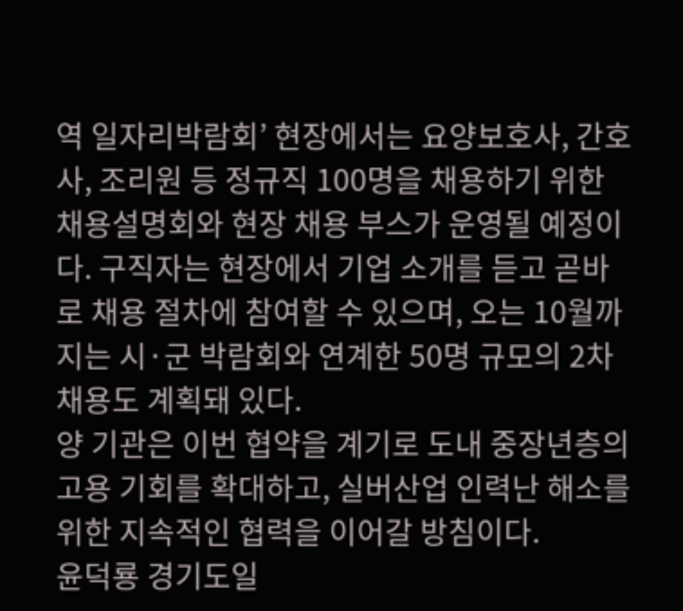역 일자리박람회’ 현장에서는 요양보호사, 간호사, 조리원 등 정규직 100명을 채용하기 위한 채용설명회와 현장 채용 부스가 운영될 예정이다. 구직자는 현장에서 기업 소개를 듣고 곧바로 채용 절차에 참여할 수 있으며, 오는 10월까지는 시·군 박람회와 연계한 50명 규모의 2차 채용도 계획돼 있다.
양 기관은 이번 협약을 계기로 도내 중장년층의 고용 기회를 확대하고, 실버산업 인력난 해소를 위한 지속적인 협력을 이어갈 방침이다.
윤덕룡 경기도일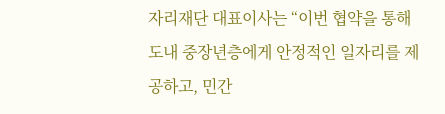자리재단 대표이사는 “이번 협약을 통해 도내 중장년층에게 안정적인 일자리를 제공하고, 민간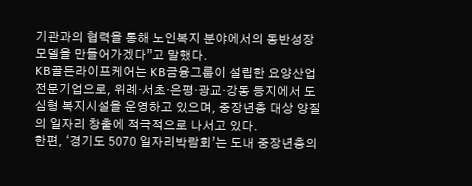기관과의 협력을 통해 노인복지 분야에서의 동반성장 모델을 만들어가겠다”고 말했다.
KB골든라이프케어는 KB금융그룹이 설립한 요양산업 전문기업으로, 위례·서초·은평·광교·강동 등지에서 도심형 복지시설을 운영하고 있으며, 중장년층 대상 양질의 일자리 창출에 적극적으로 나서고 있다.
한편, ‘경기도 5070 일자리박람회’는 도내 중장년층의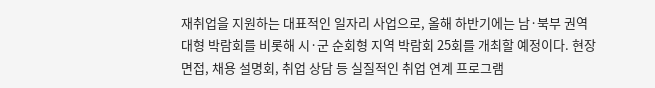재취업을 지원하는 대표적인 일자리 사업으로, 올해 하반기에는 남·북부 권역 대형 박람회를 비롯해 시·군 순회형 지역 박람회 25회를 개최할 예정이다. 현장 면접, 채용 설명회, 취업 상담 등 실질적인 취업 연계 프로그램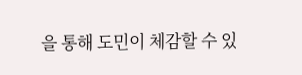을 통해 도민이 체감할 수 있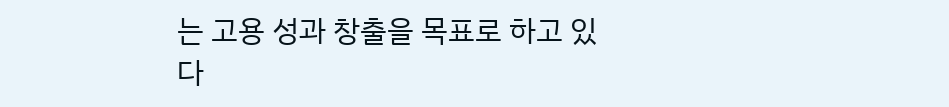는 고용 성과 창출을 목표로 하고 있다